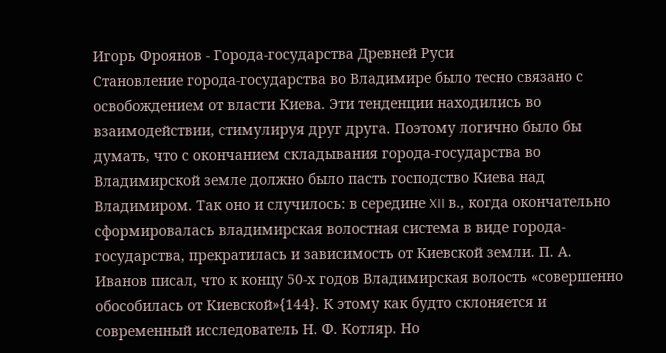Игорь Фроянов - Города-государства Древней Руси
Становление города-государства во Владимире было тесно связано с освобождением от власти Киева. Эти тенденции находились во взаимодействии, стимулируя друг друга. Поэтому логично было бы думать, что с окончанием складывания города-государства во Владимирской земле должно было пасть господство Киева над Владимиром. Так оно и случилось: в середине XII в., когда окончательно сформировалась владимирская волостная система в виде города-государства, прекратилась и зависимость от Киевской земли. П. А. Иванов писал, что к концу 50-х годов Владимирская волость «совершенно обособилась от Киевской»{144}. К этому как будто склоняется и современный исследователь Н. Ф. Котляр. Но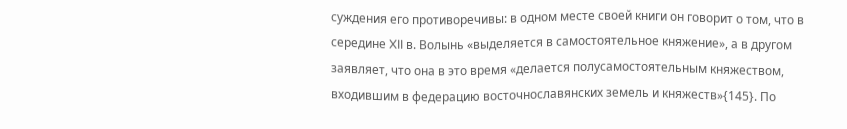суждения его противоречивы: в одном месте своей книги он говорит о том, что в середине XII в. Волынь «выделяется в самостоятельное княжение», а в другом заявляет, что она в это время «делается полусамостоятельным княжеством, входившим в федерацию восточнославянских земель и княжеств»{145}. По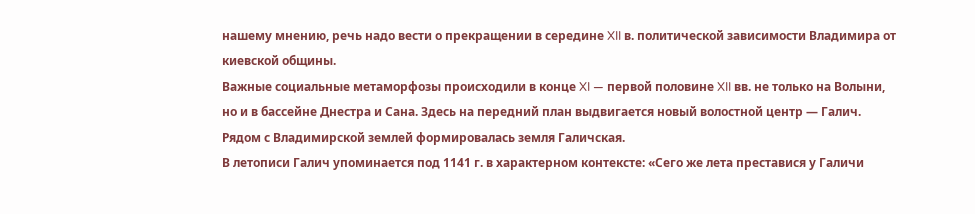нашему мнению, речь надо вести о прекращении в середине XII в. политической зависимости Владимира от киевской общины.
Важные социальные метаморфозы происходили в конце XI — первой половине XII вв. не только на Волыни, но и в бассейне Днестра и Сана. Здесь на передний план выдвигается новый волостной центр — Галич. Рядом с Владимирской землей формировалась земля Галичская.
В летописи Галич упоминается под 1141 г. в характерном контексте: «Сего же лета преставися у Галичи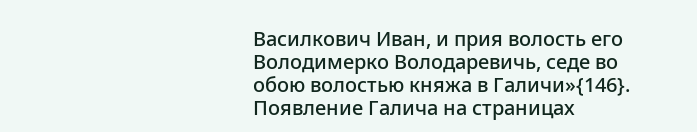Василкович Иван, и прия волость его Володимерко Володаревичь, седе во обою волостью княжа в Галичи»{146}. Появление Галича на страницах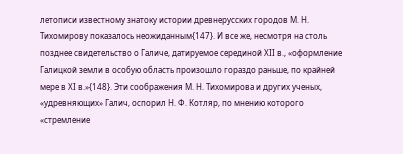летописи известному знатоку истории древнерусских городов М. Н. Тихомирову показалось неожиданным{147}. И все же, несмотря на столь позднее свидетельство о Галиче, датируемое серединой XII в., «оформление Галицкой земли в особую область произошло гораздо раньше, по крайней мере в XI в.»{148}. Эти соображения М. Н. Тихомирова и других ученых, «удревняющих» Галич, оспорил Н. Ф. Котляр, по мнению которого «стремление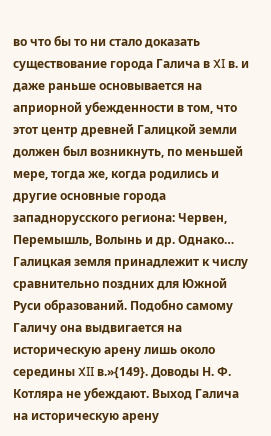во что бы то ни стало доказать существование города Галича в XI в. и даже раньше основывается на априорной убежденности в том, что этот центр древней Галицкой земли должен был возникнуть, по меньшей мере, тогда же, когда родились и другие основные города западнорусского региона: Червен, Перемышль, Волынь и др. Однако… Галицкая земля принадлежит к числу сравнительно поздних для Южной Руси образований. Подобно самому Галичу она выдвигается на историческую арену лишь около середины XII в.»{149}. Доводы Н. Ф. Котляра не убеждают. Выход Галича на историческую арену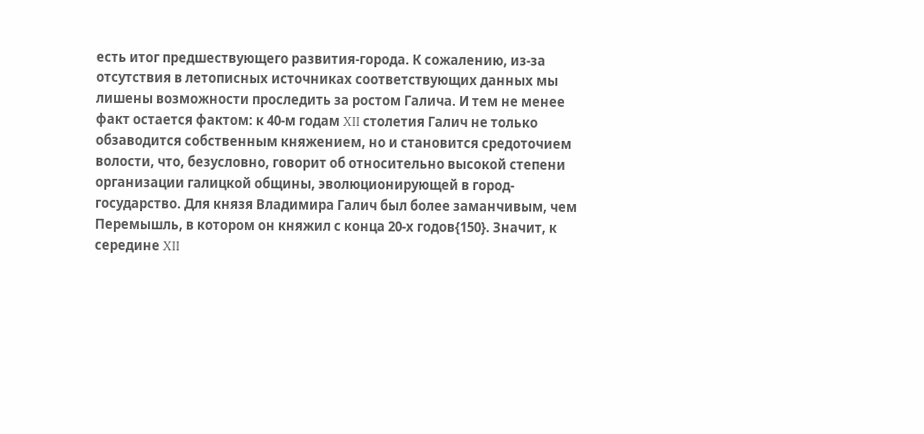есть итог предшествующего развития-города. К сожалению, из-за отсутствия в летописных источниках соответствующих данных мы лишены возможности проследить за ростом Галича. И тем не менее факт остается фактом: к 40-м годам XII столетия Галич не только обзаводится собственным княжением, но и становится средоточием волости, что, безусловно, говорит об относительно высокой степени организации галицкой общины, эволюционирующей в город-государство. Для князя Владимира Галич был более заманчивым, чем Перемышль, в котором он княжил с конца 20-х годов{150}. Значит, к середине XII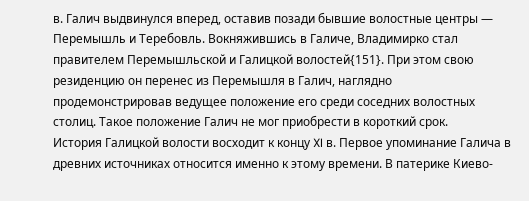в. Галич выдвинулся вперед, оставив позади бывшие волостные центры — Перемышль и Теребовль. Вокняжившись в Галиче, Владимирко стал правителем Перемышльской и Галицкой волостей{151}. При этом свою резиденцию он перенес из Перемышля в Галич, наглядно продемонстрировав ведущее положение его среди соседних волостных столиц. Такое положение Галич не мог приобрести в короткий срок.
История Галицкой волости восходит к концу XI в. Первое упоминание Галича в древних источниках относится именно к этому времени. В патерике Киево-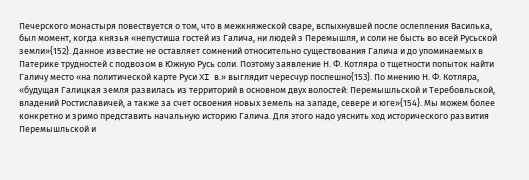Печерского монастыря повествуется о том, что в межкняжеской сваре, вспыхнувшей после ослепления Василька, был момент, когда князья «непустиша гостей из Галича, ни людей з Перемышля, и соли не бысть во всей Русьской земли»{152}. Данное известие не оставляет сомнений относительно существования Галича и до упоминаемых в Патерике трудностей с подвозом в Южную Русь соли. Поэтому заявление Н. Ф. Котляра о тщетности попыток найти Галичу место «на политической карте Руси XI в.» выглядит чересчур поспешно{153}. По мнению Н. Ф. Котляра, «будущая Галицкая земля развилась из территорий в основном двух волостей: Перемышльской и Теребовльской, владений Ростиславичей, а также за счет освоения новых земель на западе, севере и юге»{154}. Мы можем более конкретно и зримо представить начальную историю Галича. Для этого надо уяснить ход исторического развития Перемышльской и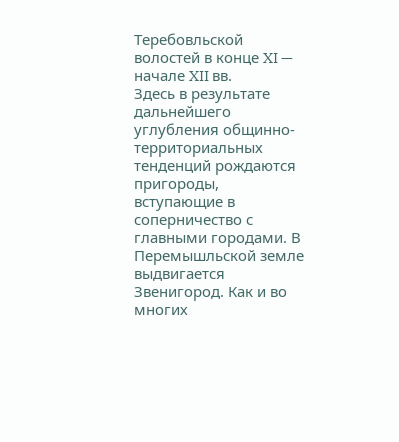Теребовльской волостей в конце XI — начале XII вв.
Здесь в результате дальнейшего углубления общинно-территориальных тенденций рождаются пригороды, вступающие в соперничество с главными городами. В Перемышльской земле выдвигается Звенигород. Как и во многих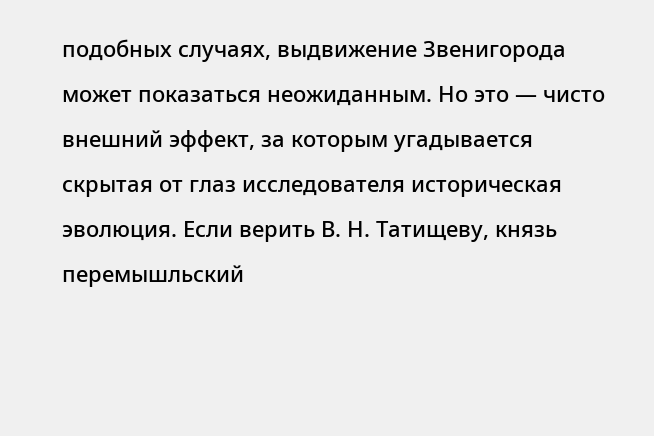подобных случаях, выдвижение Звенигорода может показаться неожиданным. Но это — чисто внешний эффект, за которым угадывается скрытая от глаз исследователя историческая эволюция. Если верить В. Н. Татищеву, князь перемышльский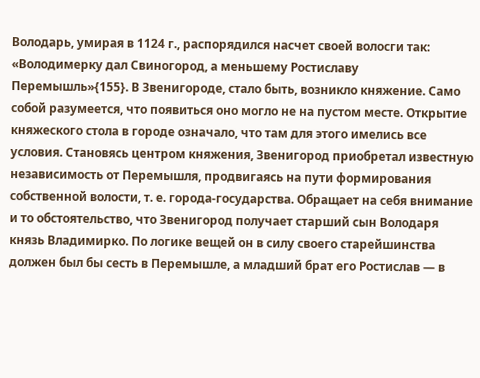Володарь, умирая в 1124 г., распорядился насчет своей волосги так: «Володимерку дал Свиногород, а меньшему Ростиславу Перемышль»{155}. В Звенигороде, стало быть, возникло княжение. Само собой разумеется, что появиться оно могло не на пустом месте. Открытие княжеского стола в городе означало, что там для этого имелись все условия. Становясь центром княжения, Звенигород приобретал известную независимость от Перемышля, продвигаясь на пути формирования собственной волости, т. е. города-государства. Обращает на себя внимание и то обстоятельство, что Звенигород получает старший сын Володаря князь Владимирко. По логике вещей он в силу своего старейшинства должен был бы сесть в Перемышле, а младший брат его Ростислав — в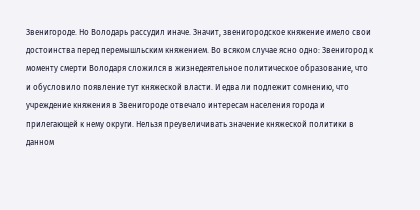Звенигороде. Но Володарь рассудил иначе. Значит, звенигородское княжение имело свои достоинства перед перемышльским княжением. Во всяком случае ясно одно: Звенигород к моменту смерти Володаря сложился в жизнедеятельное политическое образование, что и обусловило появление тут княжеской власти. И едва ли подлежит сомнению, что учреждение княжения в Звенигороде отвечало интересам населения города и прилегающей к нему округи. Нельзя преувеличивать значение княжеской политики в данном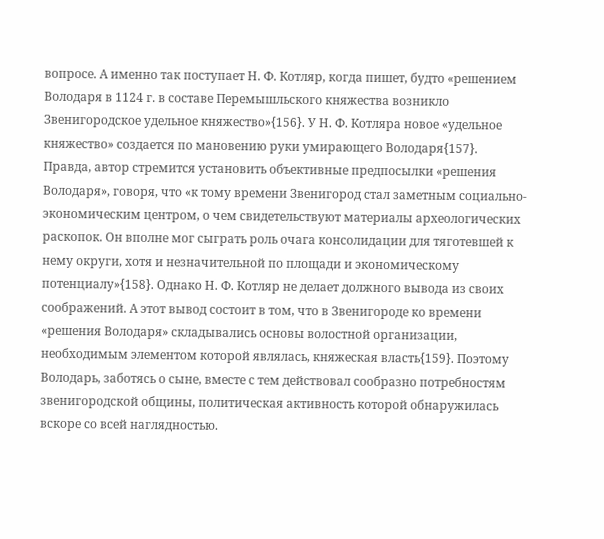вопросе. А именно так поступает Н. Ф. Котляр, когда пишет, будто «решением Володаря в 1124 г. в составе Перемышльского княжества возникло Звенигородское удельное княжество»{156}. У Н. Ф. Котляра новое «удельное княжество» создается по мановению руки умирающего Володаря{157}. Правда, автор стремится установить объективные предпосылки «решения Володаря», говоря, что «к тому времени Звенигород стал заметным социально-экономическим центром, о чем свидетельствуют материалы археологических раскопок. Он вполне мог сыграть роль очага консолидации для тяготевшей к нему округи, хотя и незначительной по площади и экономическому потенциалу»{158}. Однако Н. Ф. Котляр не делает должного вывода из своих соображений. А этот вывод состоит в том, что в Звенигороде ко времени «решения Володаря» складывались основы волостной организации, необходимым элементом которой являлась, княжеская власть{159}. Поэтому Володарь, заботясь о сыне, вместе с тем действовал сообразно потребностям звенигородской общины, политическая активность которой обнаружилась вскоре со всей наглядностью.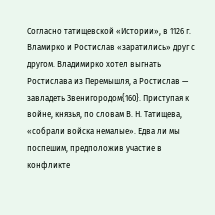Согласно татищевской «Истории», в 1126 г. Вламирко и Ростислав «заратились» друг с другом. Владимирко хотел выгнать Ростислава из Перемышля, а Ростислав — завладеть Звенигородом{160}. Приступая к войне, князья, по словам В. Н. Татищева, «собрали войска немалые». Едва ли мы поспешим, предположив участие в конфликте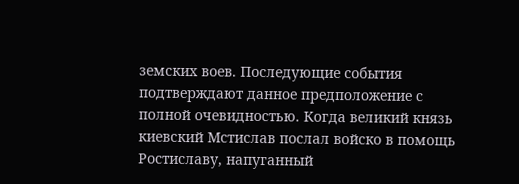земских воев. Последующие события подтверждают данное предположение с полной очевидностью. Когда великий князь киевский Мстислав послал войско в помощь Ростиславу, напуганный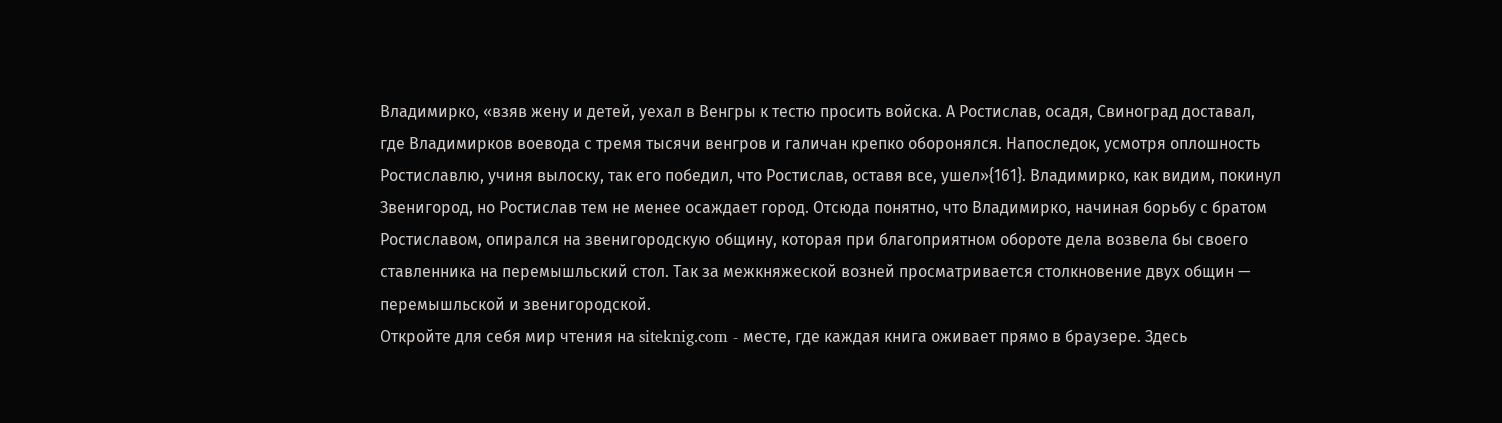Владимирко, «взяв жену и детей, уехал в Венгры к тестю просить войска. А Ростислав, осадя, Свиноград доставал, где Владимирков воевода с тремя тысячи венгров и галичан крепко оборонялся. Напоследок, усмотря оплошность Ростиславлю, учиня вылоску, так его победил, что Ростислав, оставя все, ушел»{161}. Владимирко, как видим, покинул Звенигород, но Ростислав тем не менее осаждает город. Отсюда понятно, что Владимирко, начиная борьбу с братом Ростиславом, опирался на звенигородскую общину, которая при благоприятном обороте дела возвела бы своего ставленника на перемышльский стол. Так за межкняжеской возней просматривается столкновение двух общин — перемышльской и звенигородской.
Откройте для себя мир чтения на siteknig.com - месте, где каждая книга оживает прямо в браузере. Здесь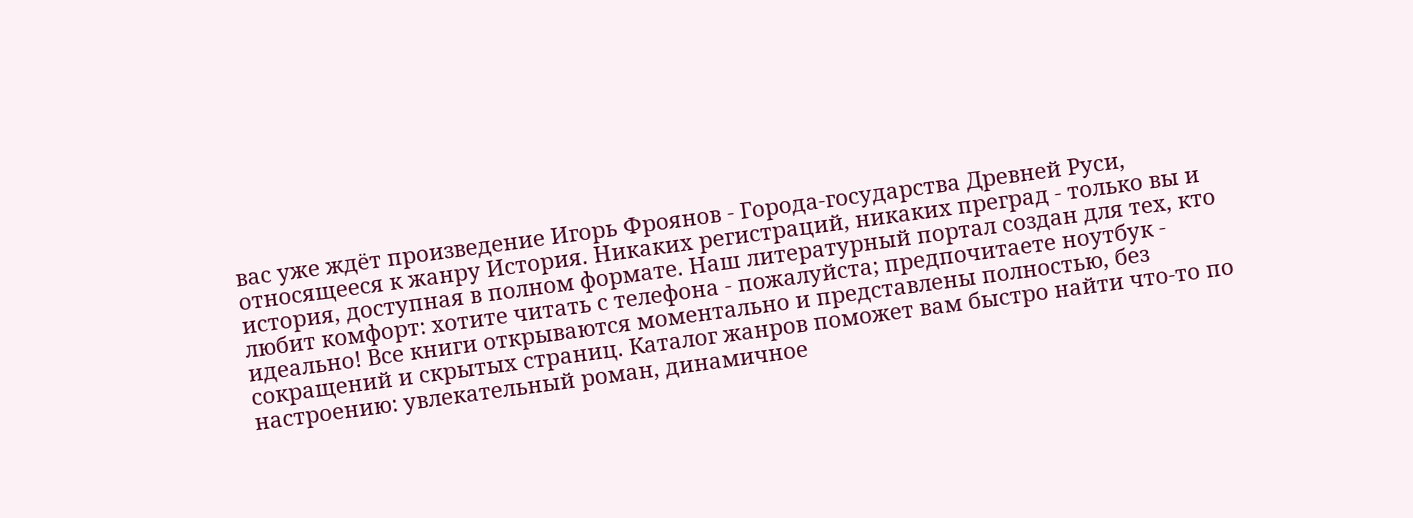вас уже ждёт произведение Игорь Фроянов - Города-государства Древней Руси, относящееся к жанру История. Никаких регистраций, никаких преград - только вы и история, доступная в полном формате. Наш литературный портал создан для тех, кто любит комфорт: хотите читать с телефона - пожалуйста; предпочитаете ноутбук - идеально! Все книги открываются моментально и представлены полностью, без сокращений и скрытых страниц. Каталог жанров поможет вам быстро найти что-то по настроению: увлекательный роман, динамичное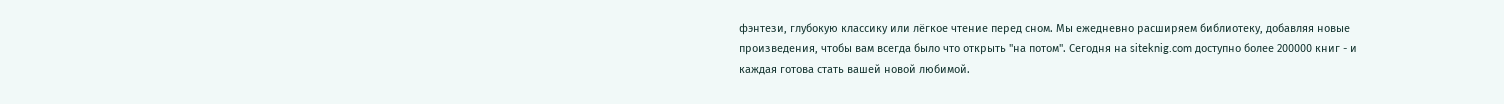фэнтези, глубокую классику или лёгкое чтение перед сном. Мы ежедневно расширяем библиотеку, добавляя новые произведения, чтобы вам всегда было что открыть "на потом". Сегодня на siteknig.com доступно более 200000 книг - и каждая готова стать вашей новой любимой.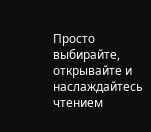Просто выбирайте, открывайте и наслаждайтесь чтением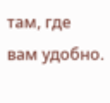там, где вам удобно.